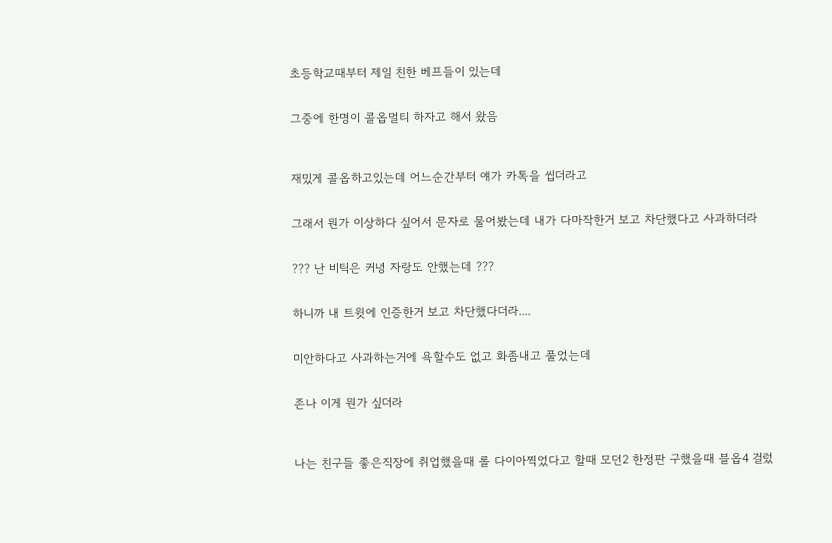초등학교때부터 제일 친한 베프들이 있는데


그중에 한명이 콜옵멀티 하자고 해서 왔음



재밌게 콜옵하고있는데 어느순간부터 얘가 카톡을 씹더라고


그래서 뭔가 이상하다 싶어서 문자로 물어봤는데 내가 다마작한거 보고 차단했다고 사과하더라


??? 난 비틱은 커녕 자랑도 안했는데 ???


하니까 내 트윗에 인증한거 보고 차단했다더라....


미안하다고 사과하는거에 욕할수도 없고 화좀내고 풀었는데


존나 이게 뭔가 싶더라



나는 친구들 좋은직장에 취업했을때 롤 다이아찍었다고 할때 모던2 한정판 구했을때 블옵4 걸렀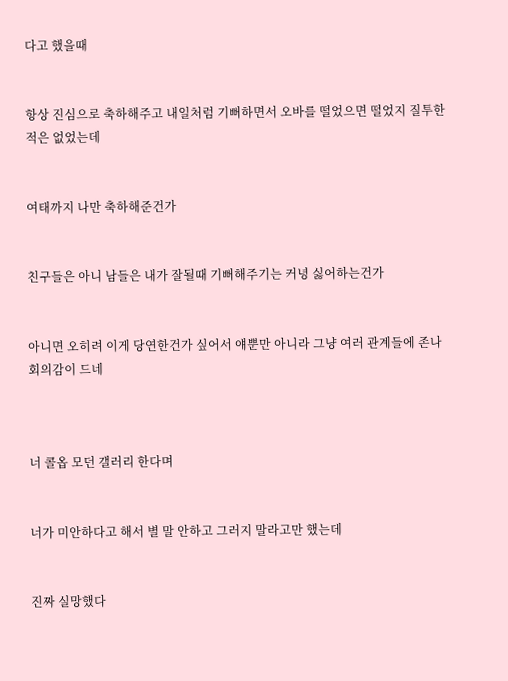다고 했을때


항상 진심으로 축하해주고 내일처럼 기뻐하면서 오바를 떨었으면 떨었지 질투한적은 없었는데


여태까지 나만 축하해준건가


친구들은 아니 남들은 내가 잘될때 기뻐해주기는 커녕 싫어하는건가


아니면 오히려 이게 당연한건가 싶어서 얘뿐만 아니라 그냥 여러 관계들에 존나 회의감이 드네



너 콜옵 모던 갤러리 한다며


너가 미안하다고 해서 별 말 안하고 그러지 말라고만 했는데


진짜 실망했다